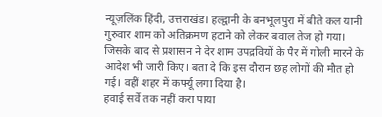न्यूज़लिंक हिंदी, उत्तराखंड। हल्द्वानी के बनभूलपुरा में बीते कल यानी गुरुवार शाम को अतिक्रमण हटाने को लेकर बवाल तेज हो गया। जिसके बाद से प्रशासन ने देर शाम उपद्रवियों के पैर में गोली मारने के आदेश भी जारी किए। बता दे कि इस दौरान छह लोगों की मौत हो गई। वहीं शहर में कर्फ्यू लगा दिया है।
हवाई सर्वे तक नहीं करा पाया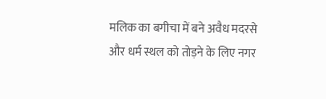मलिक का बगीचा में बने अवैध मदरसे और धर्म स्थल को तोड़ने के लिए नगर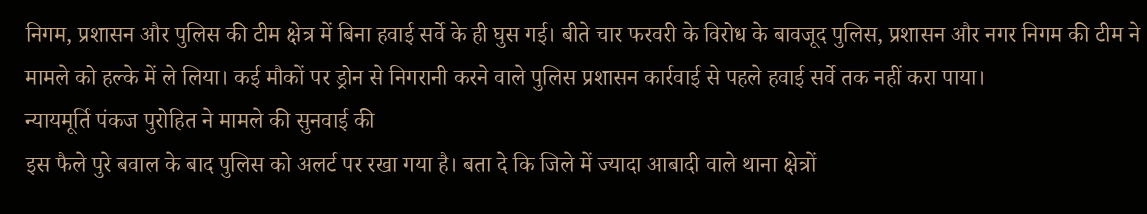निगम, प्रशासन और पुलिस की टीम क्षेत्र में बिना हवाई सर्वे के ही घुस गई। बीते चार फरवरी के विरोध के बावजूद पुलिस, प्रशासन और नगर निगम की टीम ने मामले को हल्के में ले लिया। कई मौकों पर ड्रोन से निगरानी करने वाले पुलिस प्रशासन कार्रवाई से पहले हवाई सर्वे तक नहीं करा पाया।
न्यायमूर्ति पंकज पुरोहित ने मामले की सुनवाई की
इस फैले पुरे बवाल के बाद पुलिस को अलर्ट पर रखा गया है। बता दे कि जिले में ज्यादा आबादी वाले थाना क्षेत्रों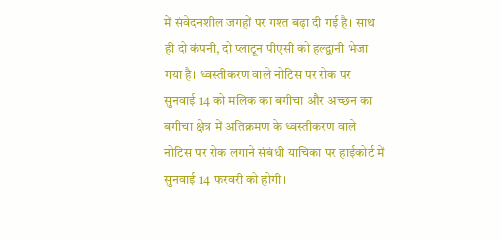में संवेदनशील जगहों पर गश्त बढ़ा दी गई है। साथ ही दो कंपनी, दो प्लाटून पीएसी को हल्द्वानी भेजा गया है। ध्वस्तीकरण वाले नोटिस पर रोक पर सुनवाई 14 को मलिक का बगीचा और अच्छन का बगीचा क्षेत्र में अतिक्रमण के ध्वस्तीकरण वाले नोटिस पर रोक लगाने संबंधी याचिका पर हाईकोर्ट में सुनवाई 14 फरवरी को होगी।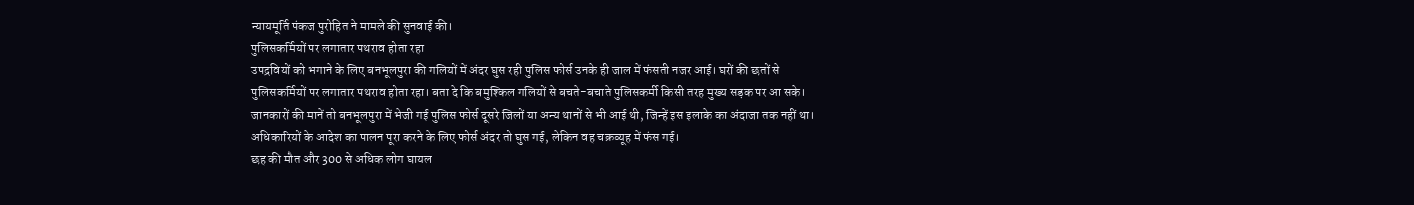न्यायमूर्ति पंकज पुरोहित ने मामले की सुनवाई की।
पुलिसकर्मियों पर लगातार पथराव होता रहा
उपद्रवियों को भगाने के लिए बनभूलपुरा की गलियों में अंदर घुस रही पुलिस फोर्स उनके ही जाल में फंसती नजर आई। घरों की छतों से पुलिसकर्मियों पर लगातार पथराव होता रहा। बता दे कि बमुश्किल गलियों से बचते-बचाते पुलिसकर्मी किसी तरह मुख्य सड़क पर आ सके।
जानकारों की मानें तो बनभूलपुरा में भेजी गई पुलिस फोर्स दूसरे जिलों या अन्य थानों से भी आई थी, जिन्हें इस इलाके का अंदाजा तक नहीं था। अधिकारियों के आदेश का पालन पूरा करने के लिए फोर्स अंदर तो घुस गई, लेकिन वह चक्रव्यूह में फंस गई।
छह की मौत और 300 से अधिक लोग घायल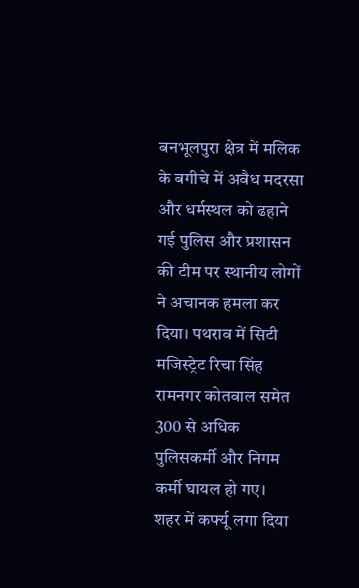बनभूलपुरा क्षेत्र में मलिक के बगीचे में अवैध मदरसा और धर्मस्थल को ढहाने गई पुलिस और प्रशासन की टीम पर स्थानीय लोगों ने अचानक हमला कर दिया। पथराव में सिटी मजिस्ट्रेट रिचा सिंह रामनगर कोतवाल समेत 300 से अधिक पुलिसकर्मी और निगम कर्मी घायल हो गए।
शहर में कर्फ्यू लगा दिया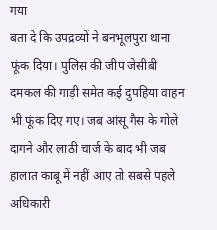गया
बता दे कि उपद्रव्यों ने बनभूलपुरा थाना फूंक दिया। पुलिस की जीप जेसीबी दमकल की गाड़ी समेत कई दुपहिया वाहन भी फूंक दिए गए। जब आंसू गैस के गोले दागने और लाठी चार्ज के बाद भी जब हालात काबू में नहीं आए तो सबसे पहले अधिकारी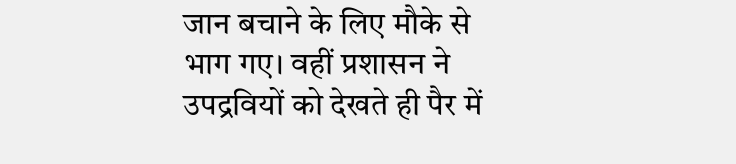जान बचाने के लिए मौके से भाग गए। वहीं प्रशासन ने उपद्रवियों को देखते ही पैर में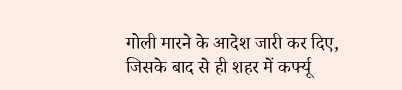गोली मारने के आदेश जारी कर दिए, जिसके बाद से ही शहर में कर्फ्यू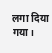लगा दिया गया।